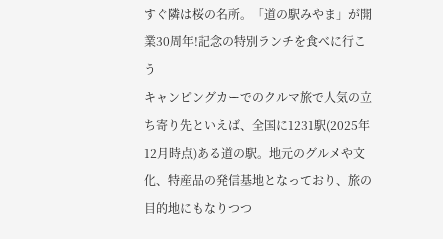すぐ隣は桜の名所。「道の駅みやま」が開業30周年!記念の特別ランチを食べに行こう
キャンピングカーでのクルマ旅で人気の立ち寄り先といえば、全国に1231駅(2025年12月時点)ある道の駅。地元のグルメや文化、特産品の発信基地となっており、旅の目的地にもなりつつ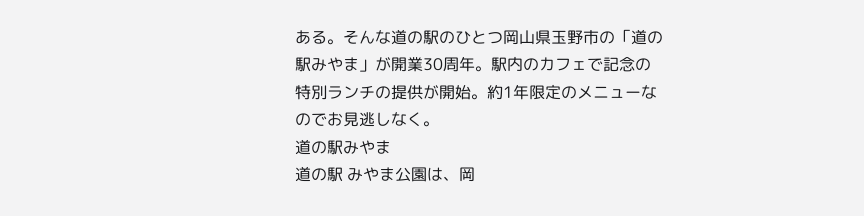ある。そんな道の駅のひとつ岡山県玉野市の「道の駅みやま」が開業30周年。駅内のカフェで記念の特別ランチの提供が開始。約1年限定のメニューなのでお見逃しなく。
道の駅みやま
道の駅 みやま公園は、岡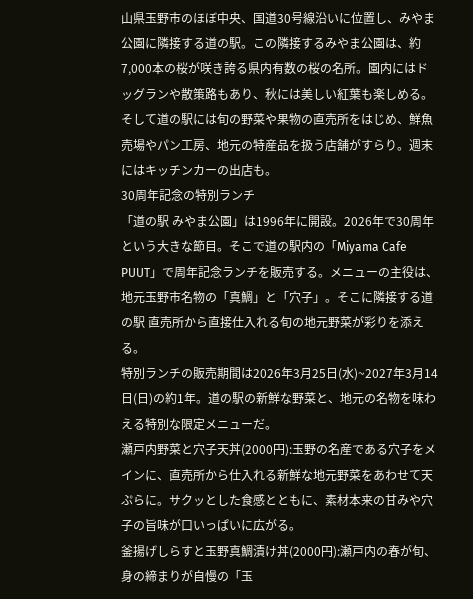山県玉野市のほぼ中央、国道30号線沿いに位置し、みやま公園に隣接する道の駅。この隣接するみやま公園は、約7,000本の桜が咲き誇る県内有数の桜の名所。園内にはドッグランや散策路もあり、秋には美しい紅葉も楽しめる。
そして道の駅には旬の野菜や果物の直売所をはじめ、鮮魚売場やパン工房、地元の特産品を扱う店舗がすらり。週末にはキッチンカーの出店も。
30周年記念の特別ランチ
「道の駅 みやま公園」は1996年に開設。2026年で30周年という大きな節目。そこで道の駅内の「Miyama Cafe PUUT」で周年記念ランチを販売する。メニューの主役は、地元玉野市名物の「真鯛」と「穴子」。そこに隣接する道の駅 直売所から直接仕入れる旬の地元野菜が彩りを添える。
特別ランチの販売期間は2026年3月25日(水)~2027年3月14日(日)の約1年。道の駅の新鮮な野菜と、地元の名物を味わえる特別な限定メニューだ。
瀬戸内野菜と穴子天丼(2000円):玉野の名産である穴子をメインに、直売所から仕入れる新鮮な地元野菜をあわせて天ぷらに。サクッとした食感とともに、素材本来の甘みや穴子の旨味が口いっぱいに広がる。
釜揚げしらすと玉野真鯛漬け丼(2000円):瀬戸内の春が旬、身の締まりが自慢の「玉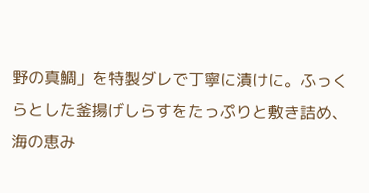野の真鯛」を特製ダレで丁寧に漬けに。ふっくらとした釜揚げしらすをたっぷりと敷き詰め、海の恵み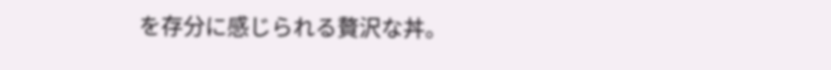を存分に感じられる贅沢な丼。